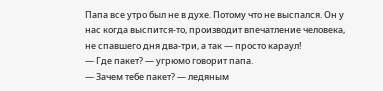Папа все утро был не в духе. Потому что не выспался. Он у нас когда выспится-то, производит впечатление человека, не спавшего дня два-три, а так — просто караул!
— Где пакет? — угрюмо говорит папа.
— Зачем тебе пакет? — ледяным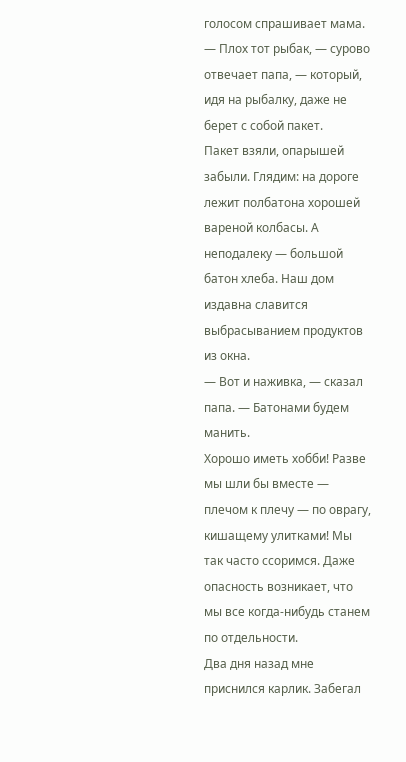голосом спрашивает мама.
— Плох тот рыбак, — сурово отвечает папа, — который, идя на рыбалку, даже не берет с собой пакет.
Пакет взяли, опарышей забыли. Глядим: на дороге лежит полбатона хорошей вареной колбасы. А неподалеку — большой батон хлеба. Наш дом издавна славится выбрасыванием продуктов из окна.
— Вот и наживка, — сказал папа. — Батонами будем манить.
Хорошо иметь хобби! Разве мы шли бы вместе — плечом к плечу — по оврагу, кишащему улитками! Мы так часто ссоримся. Даже опасность возникает, что мы все когда-нибудь станем по отдельности.
Два дня назад мне приснился карлик. Забегал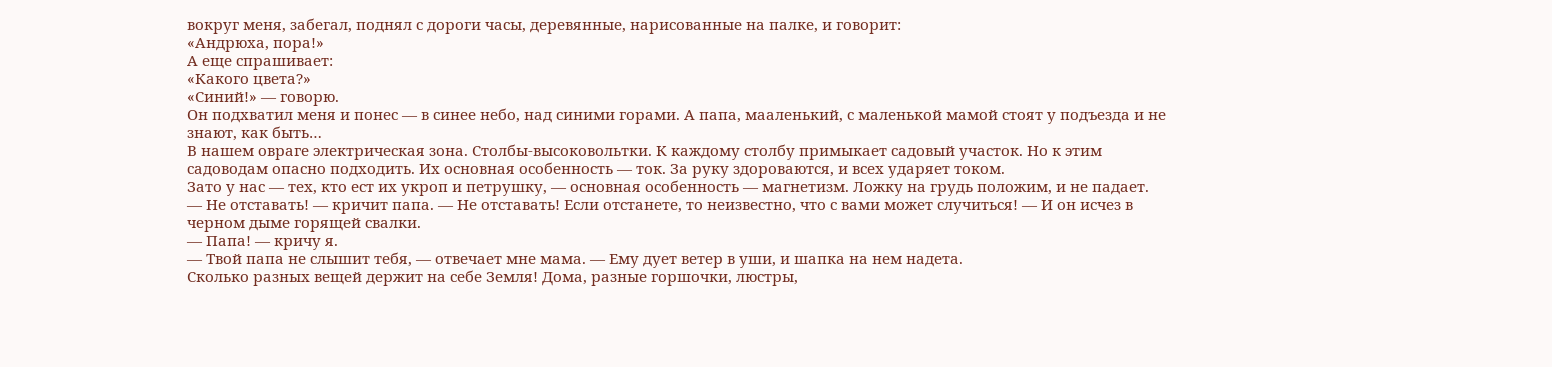вокруг меня, забегал, поднял с дороги часы, деревянные, нарисованные на палке, и говорит:
«Андрюха, пора!»
А еще спрашивает:
«Какого цвета?»
«Синий!» — говорю.
Он подхватил меня и понес — в синее небо, над синими горами. А папа, мааленький, с маленькой мамой стоят у подъезда и не знают, как быть…
В нашем овраге электрическая зона. Столбы-высоковольтки. К каждому столбу примыкает садовый участок. Но к этим садоводам опасно подходить. Их основная особенность — ток. За руку здороваются, и всех ударяет током.
Зато у нас — тех, кто ест их укроп и петрушку, — основная особенность — магнетизм. Ложку на грудь положим, и не падает.
— Не отставать! — кричит папа. — Не отставать! Если отстанете, то неизвестно, что с вами может случиться! — И он исчез в черном дыме горящей свалки.
— Папа! — кричу я.
— Твой папа не слышит тебя, — отвечает мне мама. — Ему дует ветер в уши, и шапка на нем надета.
Сколько разных вещей держит на себе Земля! Дома, разные горшочки, люстры,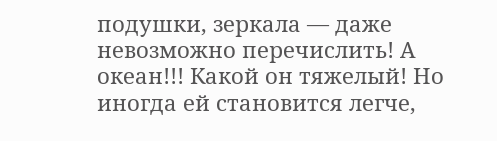подушки, зеркала — даже невозможно перечислить! А океан!!! Какой он тяжелый! Но иногда ей становится легче,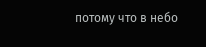потому что в небо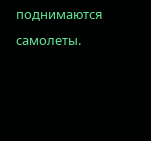поднимаются самолеты.